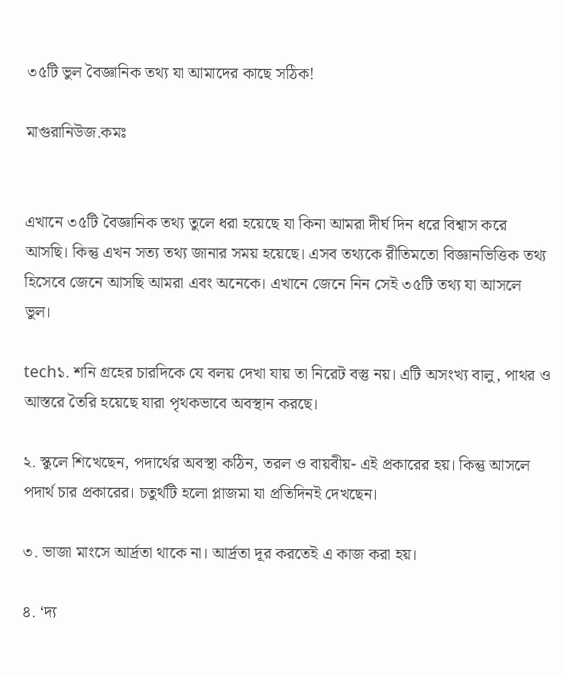৩৫টি ভুল বৈজ্ঞানিক তথ্য যা আমাদের কাছে সঠিক!

মাগুরানিউজ.কমঃ


এখানে ৩৫টি বৈজ্ঞানিক তথ্য তুলে ধরা হয়েছে যা কিনা আমরা দীর্ঘ দিন ধরে বিশ্বাস করে আসছি। কিন্তু এখন সত্য তথ্য জানার সময় হয়েছে। এসব তথ্যকে রীতিমতো বিজ্ঞানভিত্তিক তথ্য হিসেবে জেনে আসছি আমরা এবং অনেকে। এখানে জেনে নিন সেই ৩৫টি তথ্য যা আসলে ভুল।

tech১. শনি গ্রহের চারদিকে যে বলয় দেখা যায় তা নিরেট বস্তু নয়। এটি অসংখ্য বালু, পাথর ও আস্তরে তৈরি হয়েছে যারা পৃথকভাবে অবস্থান করছে।

২. স্কুলে শিখেছেন, পদার্থের অবস্থা কঠিন, তরল ও বায়বীয়- এই প্রকারের হয়। কিন্তু আসলে পদার্থ চার প্রকারের। চতুর্থটি হলো প্লাজমা যা প্রতিদিনই দেখছেন।

৩. ভাজা মাংসে আর্দ্রতা থাকে না। আর্দ্রতা দূর করতেই এ কাজ করা হয়।

৪. ‘দ্য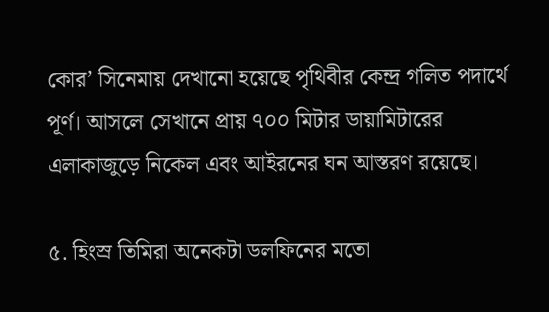কোর’ সিনেমায় দেখানো হয়েছে পৃথিবীর কেন্দ্র গলিত পদার্থে পূর্ণ। আসলে সেখানে প্রায় ৭০০ মিটার ডায়ামিটারের এলাকাজুড়ে নিকেল এবং আইরনের ঘন আস্তরণ রয়েছে।

৫. হিংস্র তিমিরা অনেকটা ডলফিনের মতো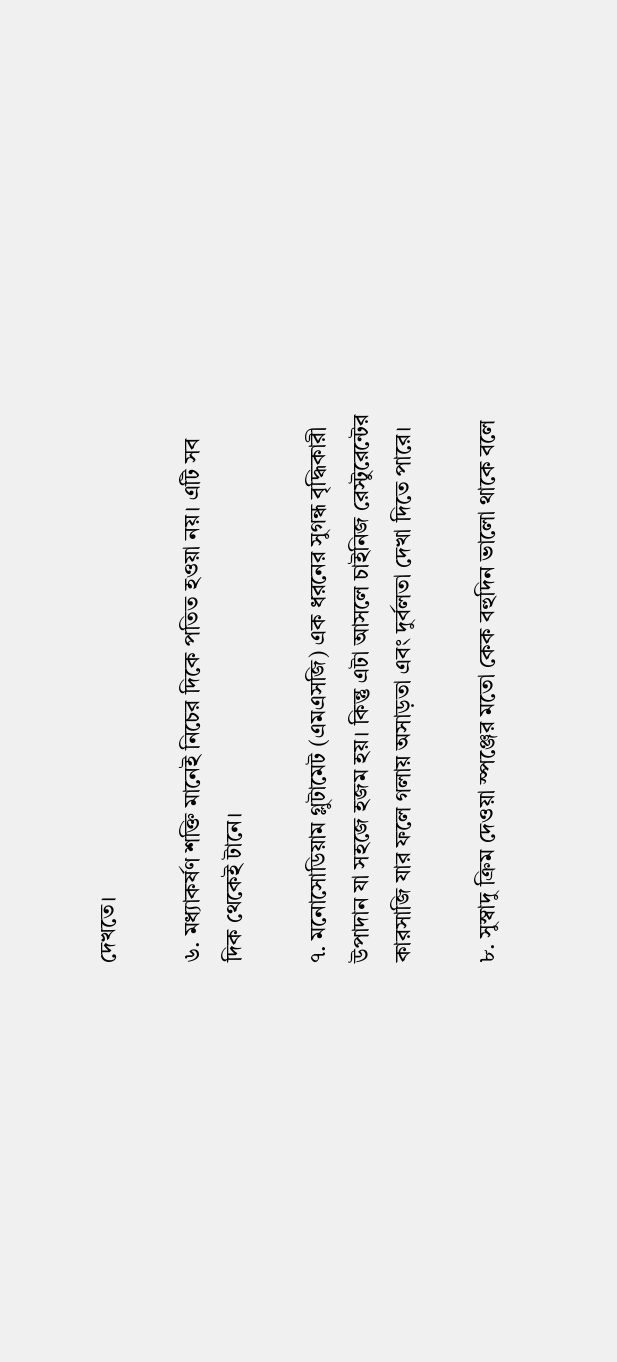দেখতে।

৬. মধ্যাকর্ষণ শক্তি মানেই নিচের দিকে পতিত হওয়া নয়। এটি সব দিক থেকেই টানে।

৭. মনোসোডিয়াম গ্লুটামেট (এমএসজি) এক ধরনের সুগন্ধ বৃদ্ধিকারী উপাদান যা সহজে হজম হয়। কিন্তু এটা আসলে চাইনিজ রেস্টুরেন্টের কারসাজি যার ফলে গলায় অসাড়তা এবং দুর্বলতা দেখা দিতে পারে।

৮. সুস্বাদু ক্রিম দেওয়া স্পঞ্জের মতো কেক বহুদিন ভালো থাকে বলে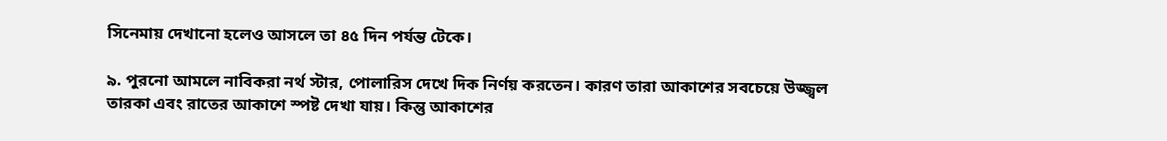সিনেমায় দেখানো হলেও আসলে তা ৪৫ দিন পর্যন্ত টেকে।

৯. পুরনো আমলে নাবিকরা নর্থ স্টার, পোলারিস দেখে দিক নির্ণয় করতেন। কারণ তারা আকাশের সবচেয়ে উজ্জ্বল তারকা এবং রাতের আকাশে স্পষ্ট দেখা যায়। কিন্তু আকাশের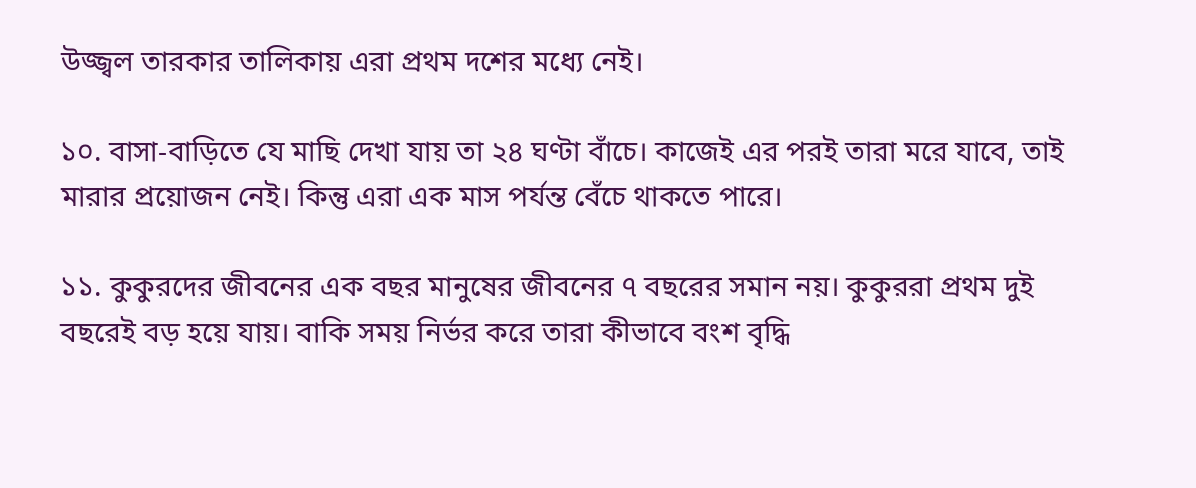উজ্জ্বল তারকার তালিকায় এরা প্রথম দশের মধ্যে নেই।

১০. বাসা-বাড়িতে যে মাছি দেখা যায় তা ২৪ ঘণ্টা বাঁচে। কাজেই এর পরই তারা মরে যাবে, তাই মারার প্রয়োজন নেই। কিন্তু এরা এক মাস পর্যন্ত বেঁচে থাকতে পারে।

১১. কুকুরদের জীবনের এক বছর মানুষের জীবনের ৭ বছরের সমান নয়। কুকুররা প্রথম দুই বছরেই বড় হয়ে যায়। বাকি সময় নির্ভর করে তারা কীভাবে বংশ বৃদ্ধি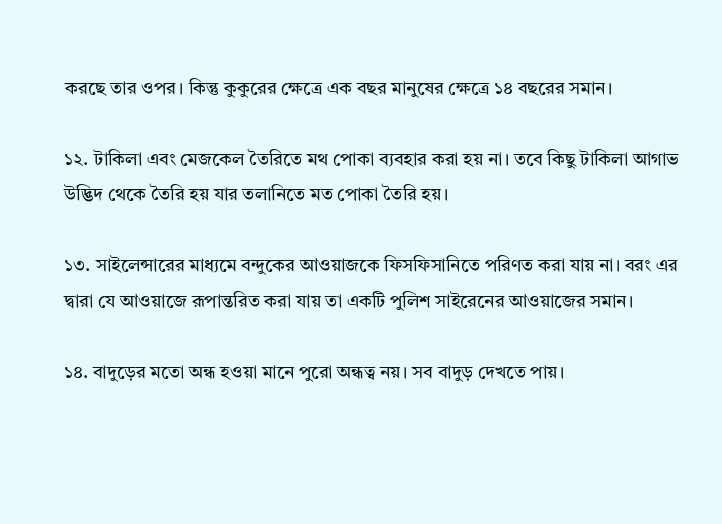করছে তার ওপর। কিন্তু কুকুরের ক্ষেত্রে এক বছর মানুষের ক্ষেত্রে ১৪ বছরের সমান।

১২. টাকিলা এবং মেজকেল তৈরিতে মথ পোকা ব্যবহার করা হয় না। তবে কিছু টাকিলা আগাভ উদ্ভিদ থেকে তৈরি হয় যার তলানিতে মত পোকা তৈরি হয়।

১৩. সাইলেন্সারের মাধ্যমে বন্দুকের আওয়াজকে ফিসফিসানিতে পরিণত করা যায় না। বরং এর দ্বারা যে আওয়াজে রূপান্তরিত করা যায় তা একটি পুলিশ সাইরেনের আওয়াজের সমান।

১৪. বাদুড়ের মতো অন্ধ হওয়া মানে পুরো অন্ধত্ব নয়। সব বাদুড় দেখতে পায়।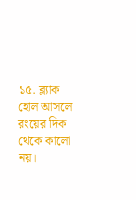১৫. ব্ল্যাক হোল আসলে রংয়ের দিক থেকে কালো নয়।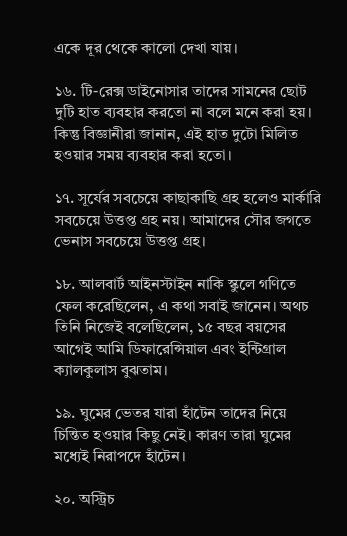একে দূর থেকে কালো দেখা যায়।

১৬. টি-রেক্স ডাইনোসার তাদের সামনের ছোট দুটি হাত ব্যবহার করতো না বলে মনে করা হয়। কিন্তু বিজ্ঞানীরা জানান, এই হাত দুটো মিলিত হওয়ার সময় ব্যবহার করা হতো।

১৭. সূর্যের সবচেয়ে কাছাকাছি গ্রহ হলেও মার্কারি সবচেয়ে উত্তপ্ত গ্রহ নয়। আমাদের সৌর জগতে ভেনাস সবচেয়ে উত্তপ্ত গ্রহ।

১৮. আলবার্ট আইনস্টাইন নাকি স্কুলে গণিতে ফেল করেছিলেন, এ কথা সবাই জানেন। অথচ তিনি নিজেই বলেছিলেন, ১৫ বছর বয়সের আগেই আমি ডিফারেন্সিয়াল এবং ইন্টিগ্রাল ক্যালকুলাস বুঝতাম।

১৯. ঘুমের ভেতর যারা হাঁটেন তাদের নিয়ে চিন্তিত হওয়ার কিছু নেই। কারণ তারা ঘুমের মধ্যেই নিরাপদে হাঁটেন।

২০. অস্ট্রিচ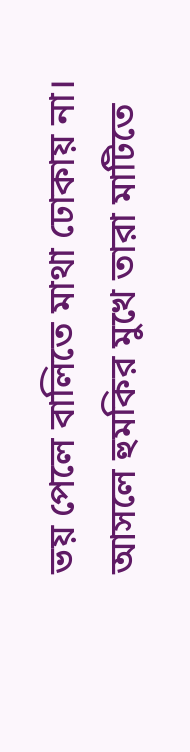ভয় পেলে বালিতে মাথা ঢোকায় না। আসলে হুমকির মুখে তারা মাটিতে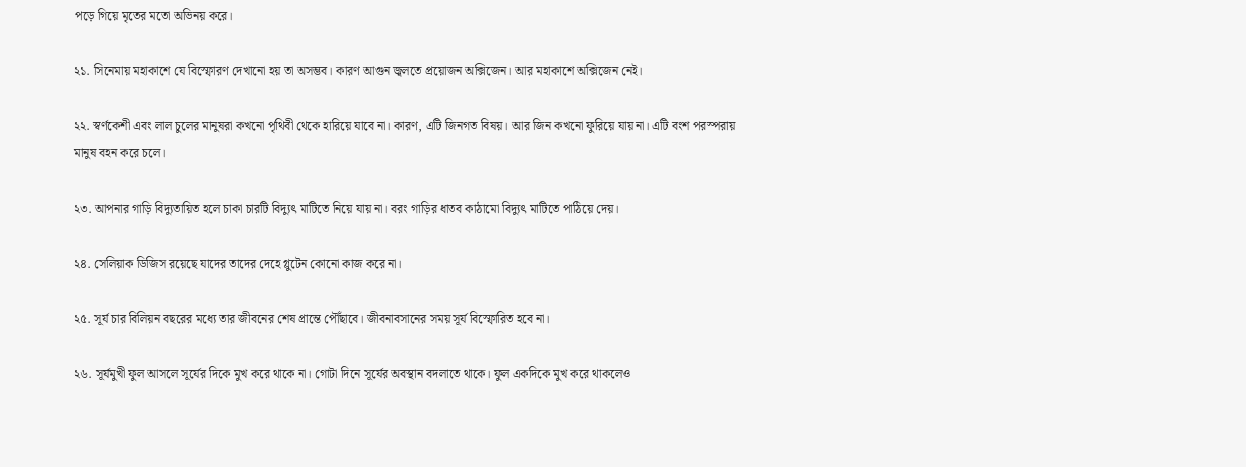পড়ে গিয়ে মৃতের মতো অভিনয় করে।

২১. সিনেমায় মহাকাশে যে বিস্ফোরণ দেখানো হয় তা অসম্ভব। কারণ আগুন জ্বলতে প্রয়োজন অক্সিজেন। আর মহাকাশে অক্সিজেন নেই।

২২. স্বর্ণকেশী এবং লাল চুলের মানুষরা কখনো পৃথিবী থেকে হারিয়ে যাবে না। কারণ, এটি জিনগত বিষয়। আর জিন কখনো ফুরিয়ে যায় না। এটি বংশ পরস্পরায় মানুষ বহন করে চলে।

২৩. আপনার গাড়ি বিদ্যুতায়িত হলে চাকা চারটি বিদ্যুৎ মাটিতে নিয়ে যায় না। বরং গাড়ির ধাতব কাঠামো বিদ্যুৎ মাটিতে পাঠিয়ে দেয়।

২৪. সেলিয়াক ডিজিস রয়েছে যাদের তাদের দেহে গ্লুটেন কোনো কাজ করে না।

২৫. সূর্য চার বিলিয়ন বছরের মধ্যে তার জীবনের শেষ প্রান্তে পৌঁছাবে। জীবনাবসানের সময় সূর্য বিস্ফোরিত হবে না।

২৬. সূর্যমুখী ফুল আসলে সূর্যের দিকে মুখ করে থাকে না। গোটা দিনে সূর্যের অবস্থান বদলাতে থাকে। ফুল একদিকে মুখ করে থাকলেও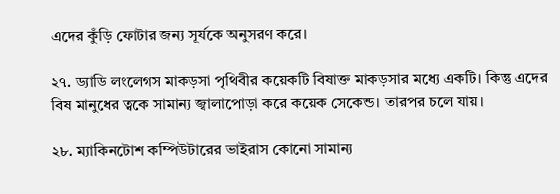এদের কুঁড়ি ফোটার জন্য সূর্যকে অনুসরণ করে।

২৭. ড্যাডি লংলেগস মাকড়সা পৃথিবীর কয়েকটি বিষাক্ত মাকড়সার মধ্যে একটি। কিন্তু এদের বিষ মানুধের ত্বকে সামান্য জ্বালাপোড়া করে কয়েক সেকেন্ড। তারপর চলে যায়।

২৮. ম্যাকিনটোশ কম্পিউটারের ভাইরাস কোনো সামান্য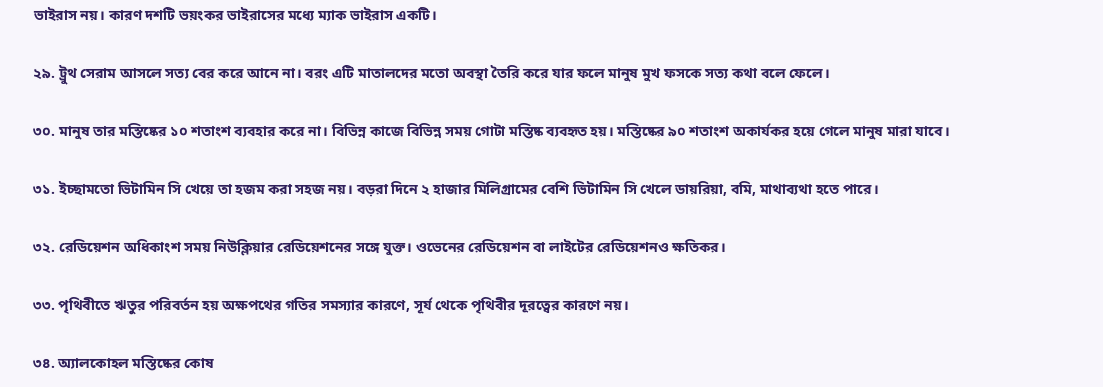ভাইরাস নয়। কারণ দশটি ভয়ংকর ভাইরাসের মধ্যে ম্যাক ভাইরাস একটি।

২৯. ট্রুথ সেরাম আসলে সত্য বের করে আনে না। বরং এটি মাতালদের মতো অবস্থা তৈরি করে যার ফলে মানুষ মুখ ফসকে সত্য কথা বলে ফেলে।

৩০. মানুষ তার মস্তিষ্কের ১০ শতাংশ ব্যবহার করে না। বিভিন্ন কাজে বিভিন্ন সময় গোটা মস্তিষ্ক ব্যবহৃত হয়। মস্তিষ্কের ৯০ শতাংশ অকার্যকর হয়ে গেলে মানুষ মারা যাবে।

৩১. ইচ্ছামতো ভিটামিন সি খেয়ে তা হজম করা সহজ নয়। বড়রা দিনে ২ হাজার মিলিগ্রামের বেশি ভিটামিন সি খেলে ডায়রিয়া, বমি, মাথাব্যথা হতে পারে।

৩২. রেডিয়েশন অধিকাংশ সময় নিউক্লিয়ার রেডিয়েশনের সঙ্গে যুক্ত। ওভেনের রেডিয়েশন বা লাইটের রেডিয়েশনও ক্ষতিকর।

৩৩. পৃথিবীতে ঋতুর পরিবর্তন হয় অক্ষপথের গতির সমস্যার কারণে, সূর্য থেকে পৃথিবীর দূরত্বের কারণে নয়।

৩৪. অ্যালকোহল মস্তিষ্কের কোষ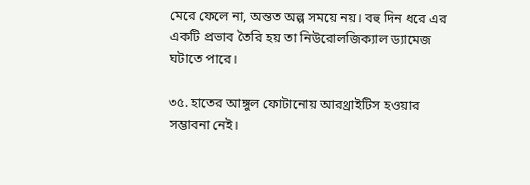মেরে ফেলে না, অন্তত অল্প সময়ে নয়। বহু দিন ধরে এর একটি প্রভাব তৈরি হয় তা নিউরোলজিক্যাল ড্যামেজ ঘটাতে পারে।

৩৫. হাতের আঙ্গুল ফোটানোয় আরথ্রাইটিস হওয়ার সম্ভাবনা নেই।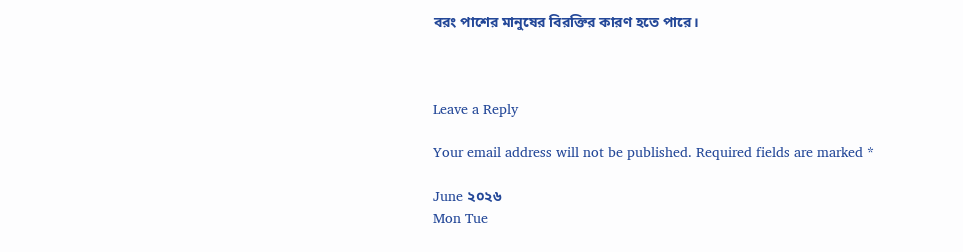বরং পাশের মানুষের বিরক্তির কারণ হতে পারে।



Leave a Reply

Your email address will not be published. Required fields are marked *

June ২০২৬
Mon Tue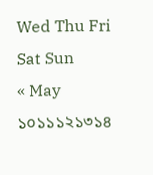Wed Thu Fri Sat Sun
« May
১০১১১২১৩১৪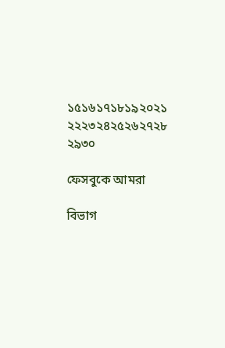১৫১৬১৭১৮১৯২০২১
২২২৩২৪২৫২৬২৭২৮
২৯৩০

ফেসবুকে আমরা

বিভাগ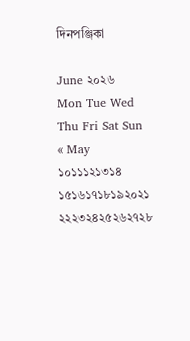দিনপঞ্জিকা

June ২০২৬
Mon Tue Wed Thu Fri Sat Sun
« May
১০১১১২১৩১৪
১৫১৬১৭১৮১৯২০২১
২২২৩২৪২৫২৬২৭২৮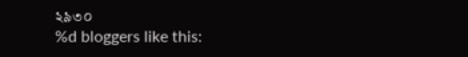২৯৩০
%d bloggers like this: